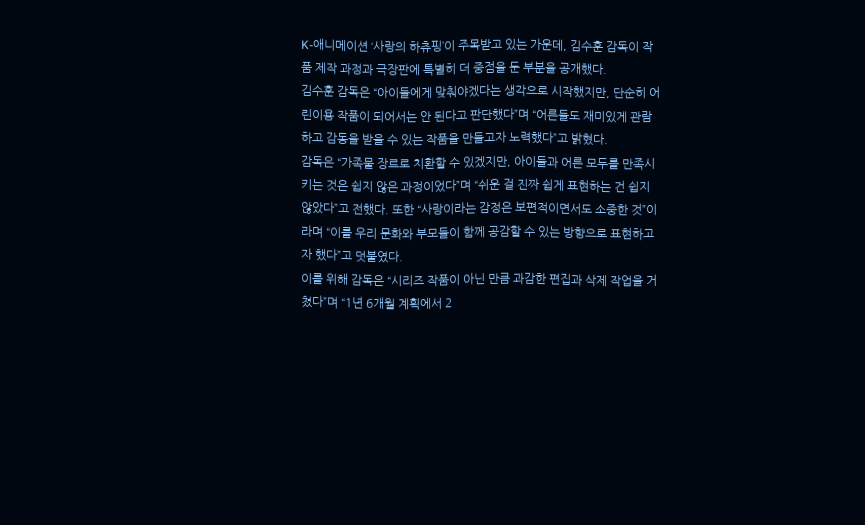K-애니메이션 ‘사랑의 하츄핑’이 주목받고 있는 가운데, 김수훈 감독이 작품 제작 과정과 극장판에 특별히 더 중점을 둔 부분을 공개했다.
김수훈 감독은 “아이들에게 맞춰야겠다는 생각으로 시작했지만, 단순히 어린이용 작품이 되어서는 안 된다고 판단했다”며 “어른들도 재미있게 관람하고 감동을 받을 수 있는 작품을 만들고자 노력했다”고 밝혔다.
감독은 “가족물 장르로 치환할 수 있겠지만, 아이들과 어른 모두를 만족시키는 것은 쉽지 않은 과정이었다”며 “쉬운 걸 진짜 쉽게 표현하는 건 쉽지 않았다”고 전했다. 또한 “사랑이라는 감정은 보편적이면서도 소중한 것”이라며 “이를 우리 문화와 부모들이 함께 공감할 수 있는 방향으로 표현하고자 했다”고 덧붙였다.
이를 위해 감독은 “시리즈 작품이 아닌 만큼 과감한 편집과 삭제 작업을 거쳤다”며 “1년 6개월 계획에서 2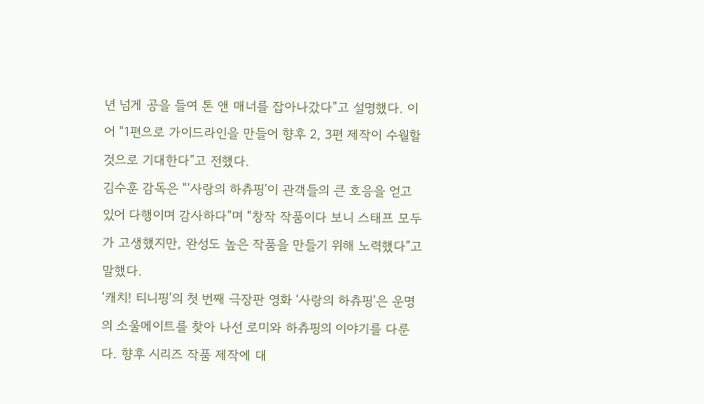년 넘게 공을 들여 톤 앤 매너를 잡아나갔다”고 설명했다. 이어 “1편으로 가이드라인을 만들어 향후 2, 3편 제작이 수월할 것으로 기대한다”고 전했다.
김수훈 감독은 “‘사랑의 하츄핑’이 관객들의 큰 호응을 얻고 있어 다행이며 감사하다”며 “창작 작품이다 보니 스태프 모두가 고생했지만, 완성도 높은 작품을 만들기 위해 노력했다”고 말했다.
‘캐치! 티니핑’의 첫 번째 극장판 영화 ‘사랑의 하츄핑’은 운명의 소울메이트를 찾아 나선 로미와 하츄핑의 이야기를 다룬다. 향후 시리즈 작품 제작에 대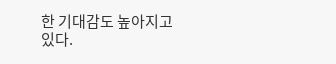한 기대감도 높아지고 있다.